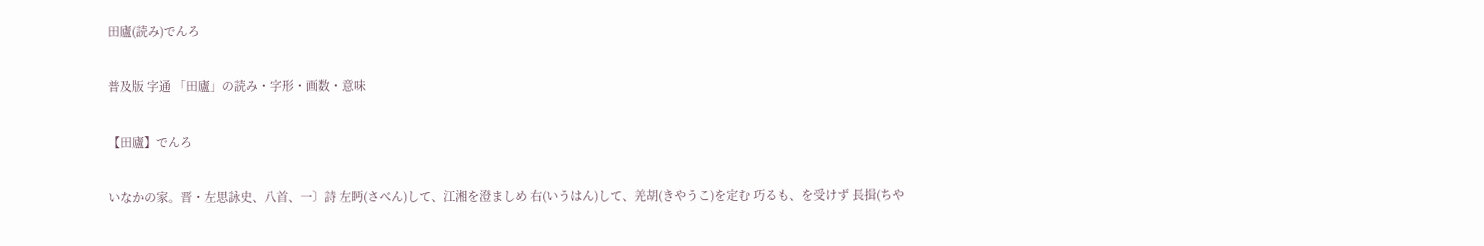田廬(読み)でんろ

普及版 字通 「田廬」の読み・字形・画数・意味

【田廬】でんろ

いなかの家。晋・左思詠史、八首、一〕詩 左眄(さべん)して、江湘を澄ましめ 右(いうはん)して、羌胡(きやうこ)を定む 巧るも、を受けず 長揖(ちや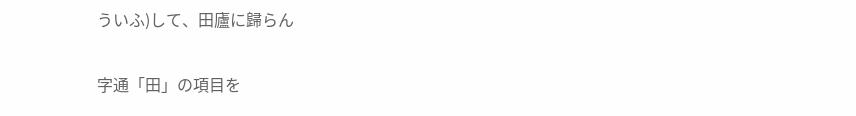ういふ)して、田廬に歸らん

字通「田」の項目を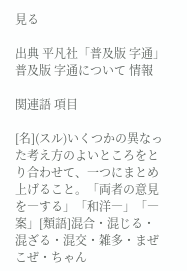見る

出典 平凡社「普及版 字通」普及版 字通について 情報

関連語 項目

[名](スル)いくつかの異なった考え方のよいところをとり合わせて、一つにまとめ上げること。「両者の意見を―する」「和洋―」「―案」[類語]混合・混じる・混ざる・混交・雑多・まぜこぜ・ちゃん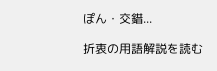ぽん・交錯...

折衷の用語解説を読む